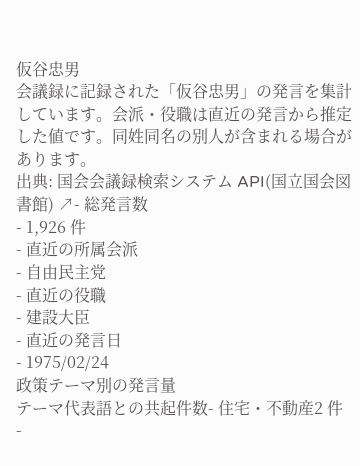仮谷忠男
会議録に記録された「仮谷忠男」の発言を集計しています。会派・役職は直近の発言から推定した値です。同姓同名の別人が含まれる場合があります。
出典: 国会会議録検索システム API(国立国会図書館) ↗- 総発言数
- 1,926 件
- 直近の所属会派
- 自由民主党
- 直近の役職
- 建設大臣
- 直近の発言日
- 1975/02/24
政策テーマ別の発言量
テーマ代表語との共起件数- 住宅・不動産2 件
-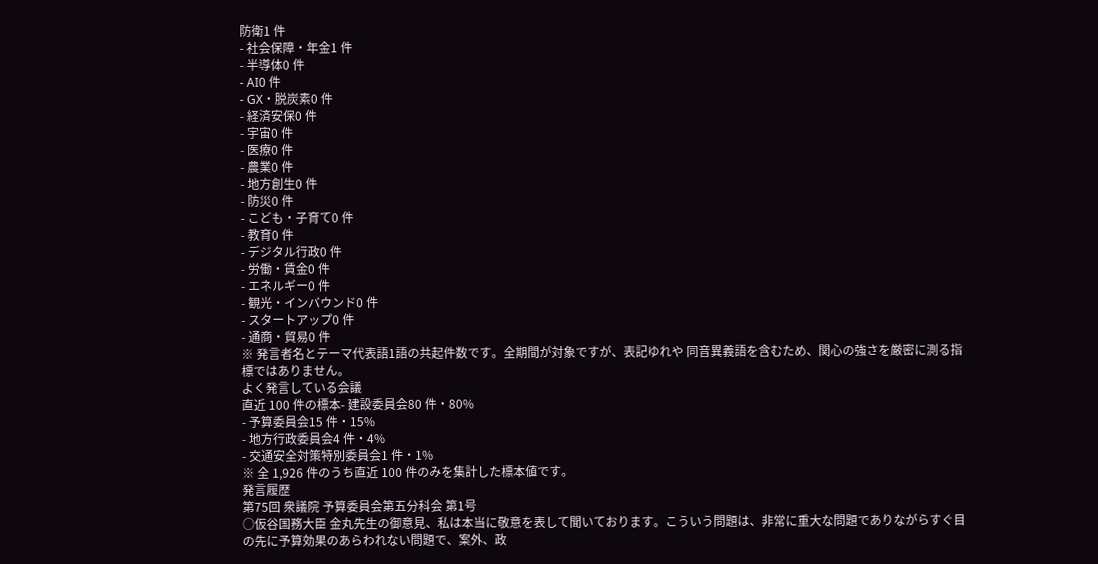防衛1 件
- 社会保障・年金1 件
- 半導体0 件
- AI0 件
- GX・脱炭素0 件
- 経済安保0 件
- 宇宙0 件
- 医療0 件
- 農業0 件
- 地方創生0 件
- 防災0 件
- こども・子育て0 件
- 教育0 件
- デジタル行政0 件
- 労働・賃金0 件
- エネルギー0 件
- 観光・インバウンド0 件
- スタートアップ0 件
- 通商・貿易0 件
※ 発言者名とテーマ代表語1語の共起件数です。全期間が対象ですが、表記ゆれや 同音異義語を含むため、関心の強さを厳密に測る指標ではありません。
よく発言している会議
直近 100 件の標本- 建設委員会80 件・80%
- 予算委員会15 件・15%
- 地方行政委員会4 件・4%
- 交通安全対策特別委員会1 件・1%
※ 全 1,926 件のうち直近 100 件のみを集計した標本値です。
発言履歴
第75回 衆議院 予算委員会第五分科会 第1号
○仮谷国務大臣 金丸先生の御意見、私は本当に敬意を表して聞いております。こういう問題は、非常に重大な問題でありながらすぐ目の先に予算効果のあらわれない問題で、案外、政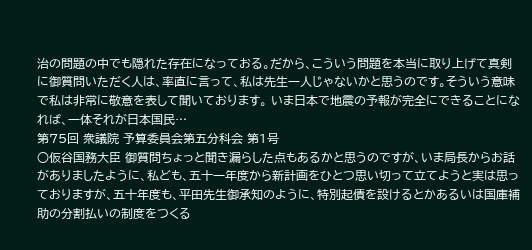治の問題の中でも隠れた存在になっておる。だから、こういう問題を本当に取り上げて真剣に御質問いただく人は、率直に言って、私は先生一人じゃないかと思うのです。そういう意味で私は非常に敬意を表して聞いております。 いま日本で地震の予報が完全にできることになれば、一体それが日本国民…
第75回 衆議院 予算委員会第五分科会 第1号
○仮谷国務大臣 御質問ちょっと聞き漏らした点もあるかと思うのですが、いま局長からお話がありましたように、私ども、五十一年度から新計画をひとつ思い切って立てようと実は思っておりますが、五十年度も、平田先生御承知のように、特別起債を設けるとかあるいは国庫補助の分割払いの制度をつくる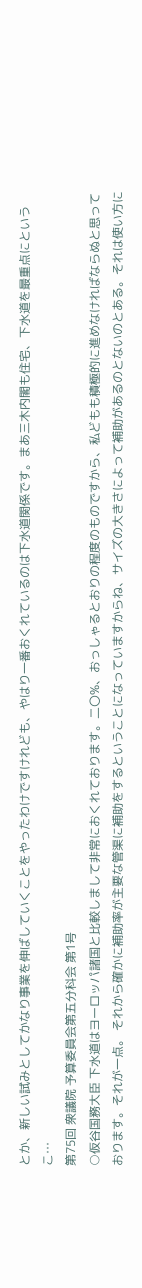とか、新しい試みとしてかなり事業を伸ばしていくことをやったわけですけれども、やはり一番おくれているのは下水道関係です。まあ三木内閣も住宅、下水道を最重点にというこ…
第75回 衆議院 予算委員会第五分科会 第1号
○仮谷国務大臣 下水道はヨーロッパ諸国と比較しまして非常におくれております。二〇%、おっしゃるとおりの程度のものですから、私どもも積極的に進めなければならぬと思っております。それが一点。 それから確かに補助率が主要な管渠に補助をするということになっていますからね、サイズの大きさによって補助があるのとないのとある。それは使い方に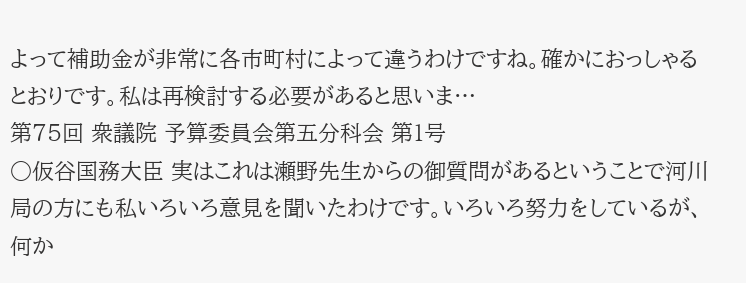よって補助金が非常に各市町村によって違うわけですね。確かにおっしゃるとおりです。私は再検討する必要があると思いま…
第75回 衆議院 予算委員会第五分科会 第1号
○仮谷国務大臣 実はこれは瀬野先生からの御質問があるということで河川局の方にも私いろいろ意見を聞いたわけです。いろいろ努力をしているが、何か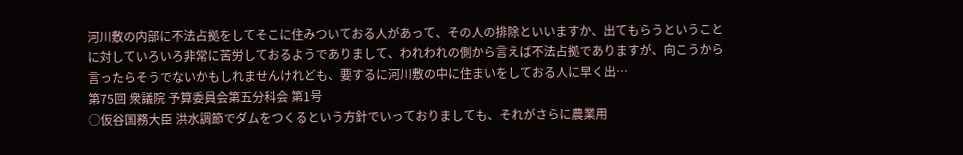河川敷の内部に不法占拠をしてそこに住みついておる人があって、その人の排除といいますか、出てもらうということに対していろいろ非常に苦労しておるようでありまして、われわれの側から言えば不法占拠でありますが、向こうから言ったらそうでないかもしれませんけれども、要するに河川敷の中に住まいをしておる人に早く出…
第75回 衆議院 予算委員会第五分科会 第1号
○仮谷国務大臣 洪水調節でダムをつくるという方針でいっておりましても、それがさらに農業用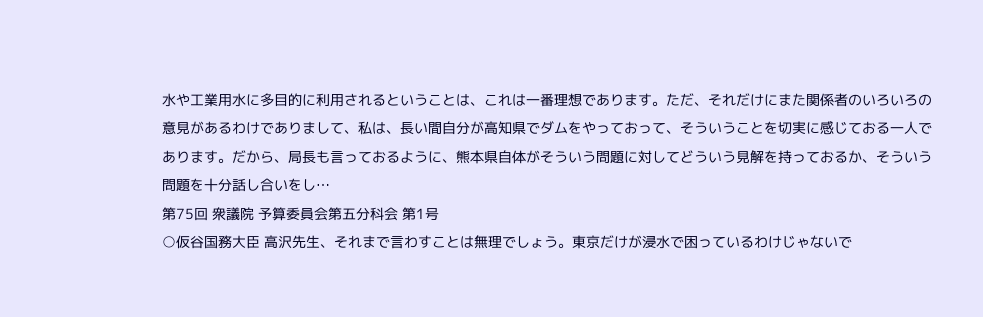水や工業用水に多目的に利用されるということは、これは一番理想であります。ただ、それだけにまた関係者のいろいろの意見があるわけでありまして、私は、長い間自分が高知県でダムをやっておって、そういうことを切実に感じておる一人であります。だから、局長も言っておるように、熊本県自体がそういう問題に対してどういう見解を持っておるか、そういう問題を十分話し合いをし…
第75回 衆議院 予算委員会第五分科会 第1号
○仮谷国務大臣 高沢先生、それまで言わすことは無理でしょう。東京だけが浸水で困っているわけじゃないで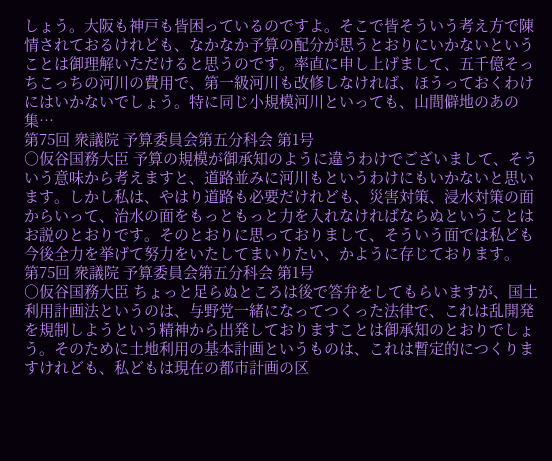しょう。大阪も神戸も皆困っているのですよ。そこで皆そういう考え方で陳情されておるけれども、なかなか予算の配分が思うとおりにいかないということは御理解いただけると思うのです。率直に申し上げまして、五千億そっちこっちの河川の費用で、第一級河川も改修しなければ、ほうっておくわけにはいかないでしょう。特に同じ小規模河川といっても、山間僻地のあの集…
第75回 衆議院 予算委員会第五分科会 第1号
○仮谷国務大臣 予算の規模が御承知のように違うわけでございまして、そういう意味から考えますと、道路並みに河川もというわけにもいかないと思います。しかし私は、やはり道路も必要だけれども、災害対策、浸水対策の面からいって、治水の面をもっともっと力を入れなければならぬということはお説のとおりです。そのとおりに思っておりまして、そういう面では私ども今後全力を挙げて努力をいたしてまいりたい、かように存じております。
第75回 衆議院 予算委員会第五分科会 第1号
○仮谷国務大臣 ちょっと足らぬところは後で答弁をしてもらいますが、国土利用計画法というのは、与野党一緒になってつくった法律で、これは乱開発を規制しようという精神から出発しておりますことは御承知のとおりでしょう。そのために土地利用の基本計画というものは、これは暫定的につくりますけれども、私どもは現在の都市計画の区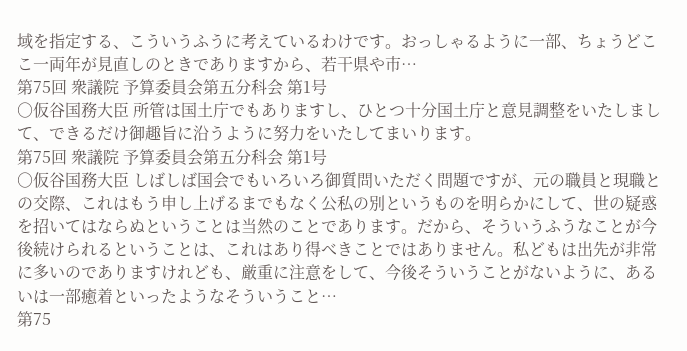域を指定する、こういうふうに考えているわけです。おっしゃるように一部、ちょうどここ一両年が見直しのときでありますから、若干県や市…
第75回 衆議院 予算委員会第五分科会 第1号
○仮谷国務大臣 所管は国土庁でもありますし、ひとつ十分国土庁と意見調整をいたしまして、できるだけ御趣旨に沿うように努力をいたしてまいります。
第75回 衆議院 予算委員会第五分科会 第1号
○仮谷国務大臣 しばしば国会でもいろいろ御質問いただく問題ですが、元の職員と現職との交際、これはもう申し上げるまでもなく公私の別というものを明らかにして、世の疑惑を招いてはならぬということは当然のことであります。だから、そういうふうなことが今後続けられるということは、これはあり得べきことではありません。私どもは出先が非常に多いのでありますけれども、厳重に注意をして、今後そういうことがないように、あるいは一部癒着といったようなそういうこと…
第75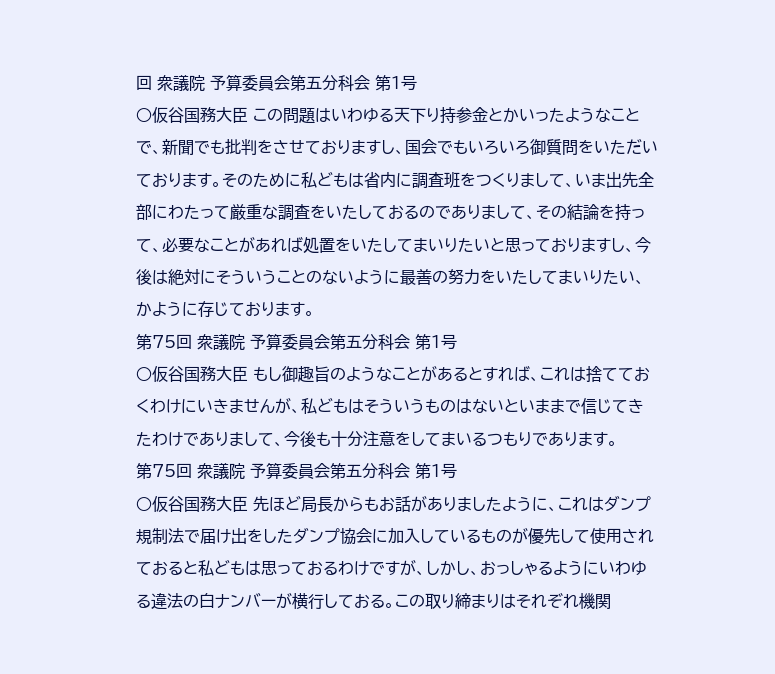回 衆議院 予算委員会第五分科会 第1号
○仮谷国務大臣 この問題はいわゆる天下り持参金とかいったようなことで、新聞でも批判をさせておりますし、国会でもいろいろ御質問をいただいております。そのために私どもは省内に調査班をつくりまして、いま出先全部にわたって厳重な調査をいたしておるのでありまして、その結論を持って、必要なことがあれば処置をいたしてまいりたいと思っておりますし、今後は絶対にそういうことのないように最善の努力をいたしてまいりたい、かように存じております。
第75回 衆議院 予算委員会第五分科会 第1号
○仮谷国務大臣 もし御趣旨のようなことがあるとすれば、これは捨てておくわけにいきませんが、私どもはそういうものはないといままで信じてきたわけでありまして、今後も十分注意をしてまいるつもりであります。
第75回 衆議院 予算委員会第五分科会 第1号
○仮谷国務大臣 先ほど局長からもお話がありましたように、これはダンプ規制法で届け出をしたダンプ協会に加入しているものが優先して使用されておると私どもは思っておるわけですが、しかし、おっしゃるようにいわゆる違法の白ナンバーが横行しておる。この取り締まりはそれぞれ機関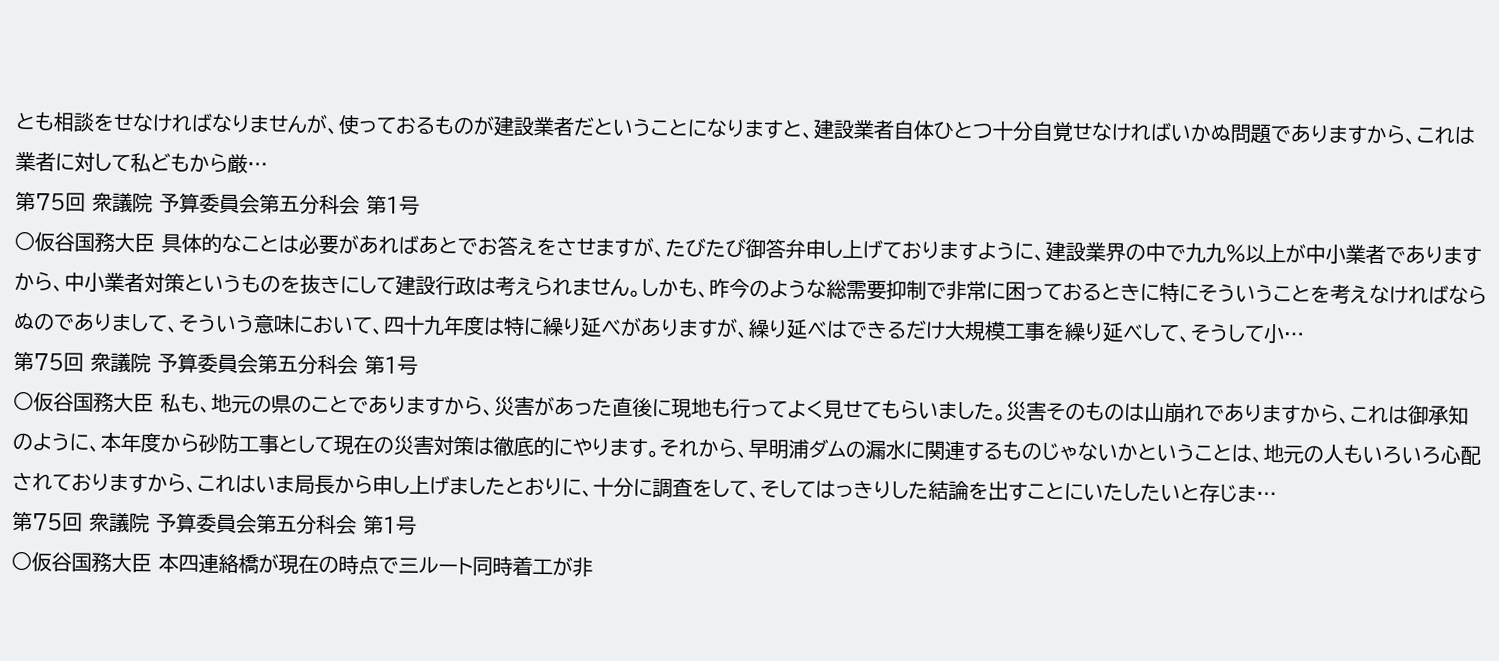とも相談をせなければなりませんが、使っておるものが建設業者だということになりますと、建設業者自体ひとつ十分自覚せなければいかぬ問題でありますから、これは業者に対して私どもから厳…
第75回 衆議院 予算委員会第五分科会 第1号
○仮谷国務大臣 具体的なことは必要があればあとでお答えをさせますが、たびたび御答弁申し上げておりますように、建設業界の中で九九%以上が中小業者でありますから、中小業者対策というものを抜きにして建設行政は考えられません。しかも、昨今のような総需要抑制で非常に困っておるときに特にそういうことを考えなければならぬのでありまして、そういう意味において、四十九年度は特に繰り延べがありますが、繰り延べはできるだけ大規模工事を繰り延べして、そうして小…
第75回 衆議院 予算委員会第五分科会 第1号
○仮谷国務大臣 私も、地元の県のことでありますから、災害があった直後に現地も行ってよく見せてもらいました。災害そのものは山崩れでありますから、これは御承知のように、本年度から砂防工事として現在の災害対策は徹底的にやります。それから、早明浦ダムの漏水に関連するものじゃないかということは、地元の人もいろいろ心配されておりますから、これはいま局長から申し上げましたとおりに、十分に調査をして、そしてはっきりした結論を出すことにいたしたいと存じま…
第75回 衆議院 予算委員会第五分科会 第1号
○仮谷国務大臣 本四連絡橋が現在の時点で三ルート同時着工が非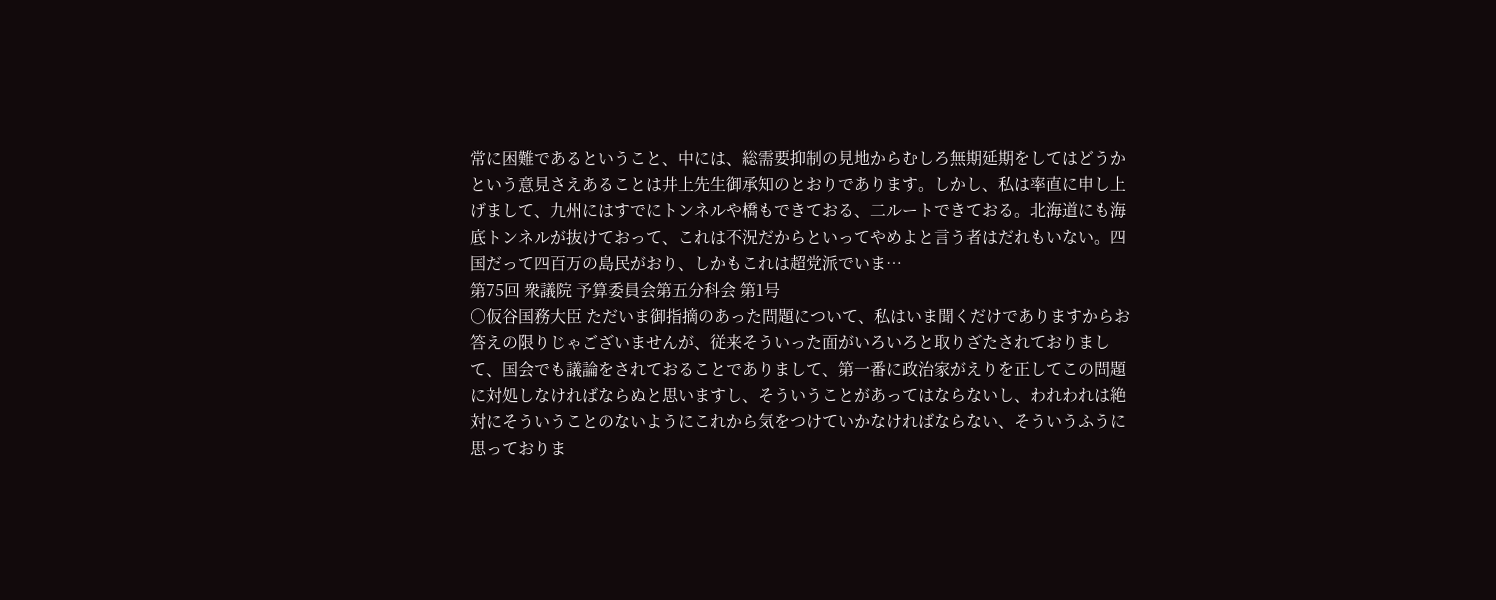常に困難であるということ、中には、総需要抑制の見地からむしろ無期延期をしてはどうかという意見さえあることは井上先生御承知のとおりであります。しかし、私は率直に申し上げまして、九州にはすでにトンネルや橋もできておる、二ルートできておる。北海道にも海底トンネルが抜けておって、これは不況だからといってやめよと言う者はだれもいない。四国だって四百万の島民がおり、しかもこれは超党派でいま…
第75回 衆議院 予算委員会第五分科会 第1号
○仮谷国務大臣 ただいま御指摘のあった問題について、私はいま聞くだけでありますからお答えの限りじゃございませんが、従来そういった面がいろいろと取りざたされておりまして、国会でも議論をされておることでありまして、第一番に政治家がえりを正してこの問題に対処しなければならぬと思いますし、そういうことがあってはならないし、われわれは絶対にそういうことのないようにこれから気をつけていかなければならない、そういうふうに思っておりま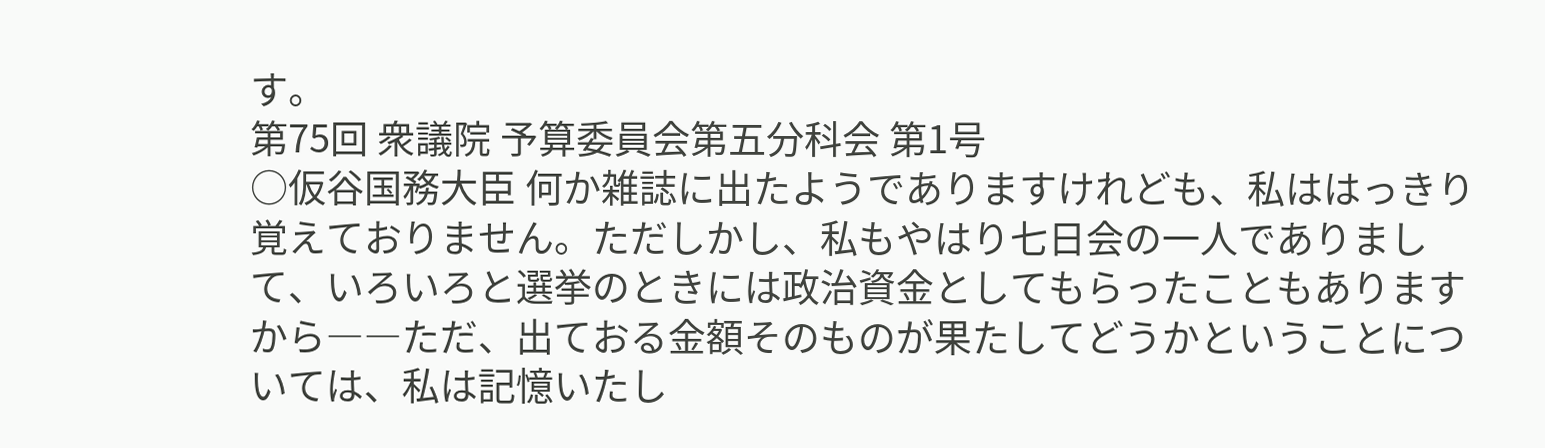す。
第75回 衆議院 予算委員会第五分科会 第1号
○仮谷国務大臣 何か雑誌に出たようでありますけれども、私ははっきり覚えておりません。ただしかし、私もやはり七日会の一人でありまして、いろいろと選挙のときには政治資金としてもらったこともありますから――ただ、出ておる金額そのものが果たしてどうかということについては、私は記憶いたし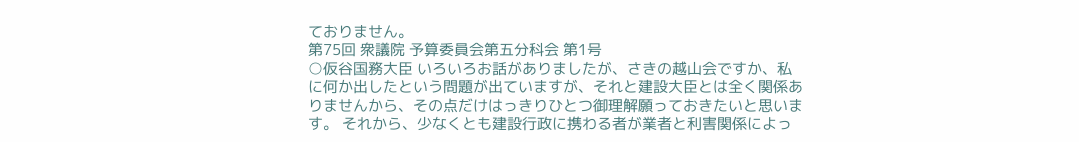ておりません。
第75回 衆議院 予算委員会第五分科会 第1号
○仮谷国務大臣 いろいろお話がありましたが、さきの越山会ですか、私に何か出したという問題が出ていますが、それと建設大臣とは全く関係ありませんから、その点だけはっきりひとつ御理解願っておきたいと思います。 それから、少なくとも建設行政に携わる者が業者と利害関係によっ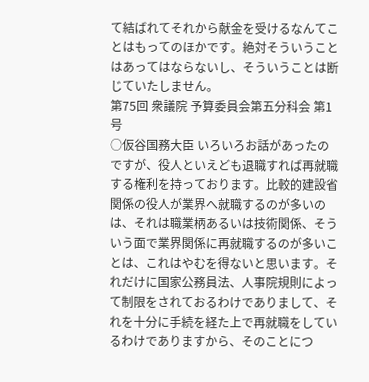て結ばれてそれから献金を受けるなんてことはもってのほかです。絶対そういうことはあってはならないし、そういうことは断じていたしません。
第75回 衆議院 予算委員会第五分科会 第1号
○仮谷国務大臣 いろいろお話があったのですが、役人といえども退職すれば再就職する権利を持っております。比較的建設省関係の役人が業界へ就職するのが多いのは、それは職業柄あるいは技術関係、そういう面で業界関係に再就職するのが多いことは、これはやむを得ないと思います。それだけに国家公務員法、人事院規則によって制限をされておるわけでありまして、それを十分に手続を経た上で再就職をしているわけでありますから、そのことにつ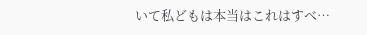いて私どもは本当はこれはすべ…